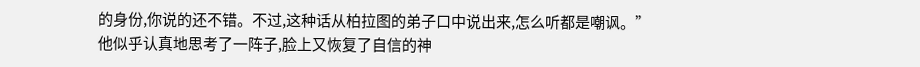的身份,你说的还不错。不过,这种话从柏拉图的弟子口中说出来,怎么听都是嘲讽。”
他似乎认真地思考了一阵子,脸上又恢复了自信的神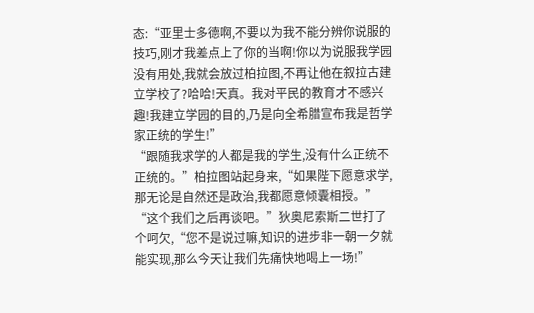态:“亚里士多德啊,不要以为我不能分辨你说服的技巧,刚才我差点上了你的当啊!你以为说服我学园没有用处,我就会放过柏拉图,不再让他在叙拉古建立学校了?哈哈!天真。我对平民的教育才不感兴趣!我建立学园的目的,乃是向全希腊宣布我是哲学家正统的学生!”
“跟随我求学的人都是我的学生,没有什么正统不正统的。”柏拉图站起身来,“如果陛下愿意求学,那无论是自然还是政治,我都愿意倾囊相授。”
“这个我们之后再谈吧。”狄奥尼索斯二世打了个呵欠,“您不是说过嘛,知识的进步非一朝一夕就能实现,那么今天让我们先痛快地喝上一场!”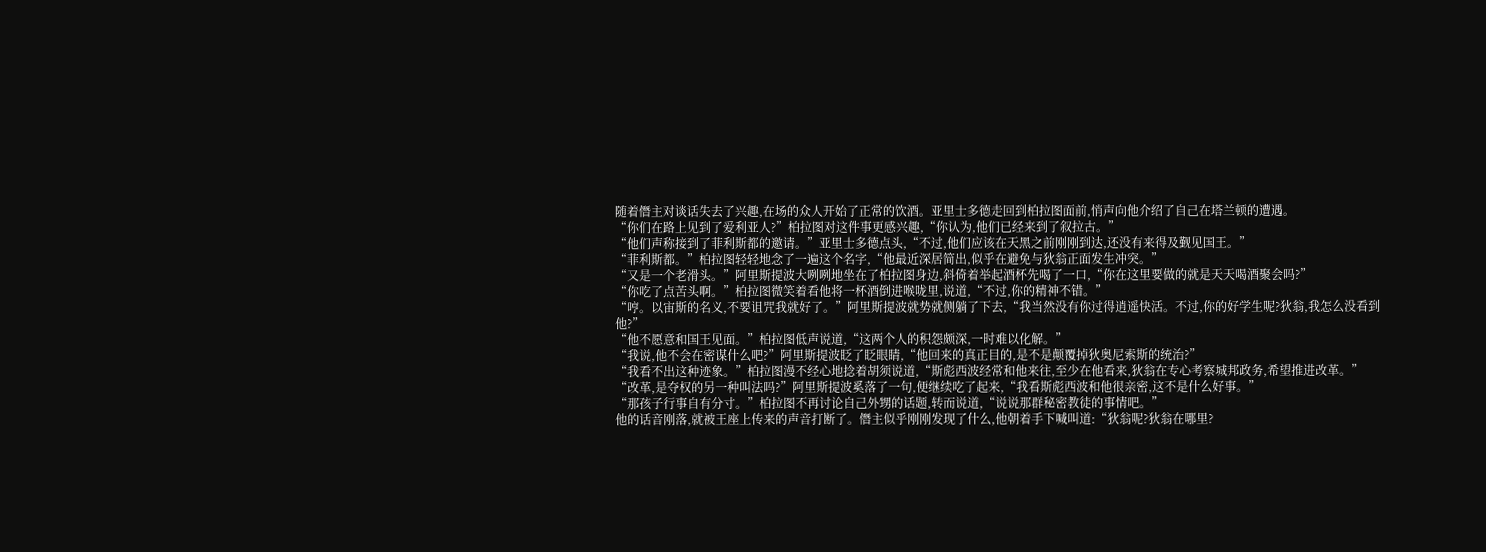随着僭主对谈话失去了兴趣,在场的众人开始了正常的饮酒。亚里士多德走回到柏拉图面前,悄声向他介绍了自己在塔兰顿的遭遇。
“你们在路上见到了爱利亚人?”柏拉图对这件事更感兴趣,“你认为,他们已经来到了叙拉古。”
“他们声称接到了菲利斯都的邀请。”亚里士多德点头,“不过,他们应该在天黑之前刚刚到达,还没有来得及觐见国王。”
“菲利斯都。”柏拉图轻轻地念了一遍这个名字,“他最近深居简出,似乎在避免与狄翁正面发生冲突。”
“又是一个老滑头。”阿里斯提波大咧咧地坐在了柏拉图身边,斜倚着举起酒杯先喝了一口,“你在这里要做的就是天天喝酒聚会吗?”
“你吃了点苦头啊。”柏拉图微笑着看他将一杯酒倒进喉咙里,说道,“不过,你的精神不错。”
“哼。以宙斯的名义,不要诅咒我就好了。”阿里斯提波就势就侧躺了下去,“我当然没有你过得逍遥快活。不过,你的好学生呢?狄翁,我怎么没看到他?”
“他不愿意和国王见面。”柏拉图低声说道,“这两个人的积怨颇深,一时难以化解。”
“我说,他不会在密谋什么吧?”阿里斯提波眨了眨眼睛,“他回来的真正目的,是不是颠覆掉狄奥尼索斯的统治?”
“我看不出这种迹象。”柏拉图漫不经心地捻着胡须说道,“斯彪西波经常和他来往,至少在他看来,狄翁在专心考察城邦政务,希望推进改革。”
“改革,是夺权的另一种叫法吗?”阿里斯提波奚落了一句,便继续吃了起来,“我看斯彪西波和他很亲密,这不是什么好事。”
“那孩子行事自有分寸。”柏拉图不再讨论自己外甥的话题,转而说道,“说说那群秘密教徒的事情吧。”
他的话音刚落,就被王座上传来的声音打断了。僭主似乎刚刚发现了什么,他朝着手下喊叫道:“狄翁呢?狄翁在哪里?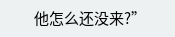他怎么还没来?”